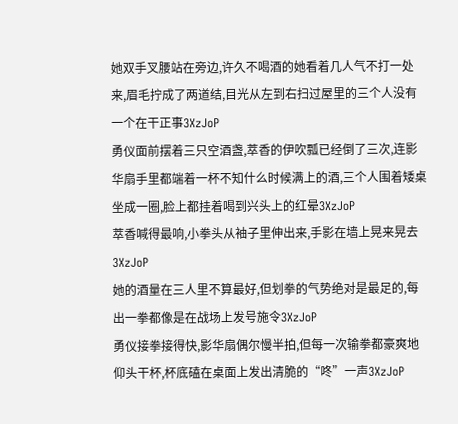她双手叉腰站在旁边,许久不喝酒的她看着几人气不打一处来,眉毛拧成了两道结,目光从左到右扫过屋里的三个人没有一个在干正事3XzJoP
勇仪面前摆着三只空酒盏,萃香的伊吹瓢已经倒了三次,连影华扇手里都端着一杯不知什么时候满上的酒,三个人围着矮桌坐成一圈,脸上都挂着喝到兴头上的红晕3XzJoP
萃香喊得最响,小拳头从袖子里伸出来,手影在墙上晃来晃去3XzJoP
她的酒量在三人里不算最好,但划拳的气势绝对是最足的,每出一拳都像是在战场上发号施令3XzJoP
勇仪接拳接得快,影华扇偶尔慢半拍,但每一次输拳都豪爽地仰头干杯,杯底磕在桌面上发出清脆的“咚”一声3XzJoP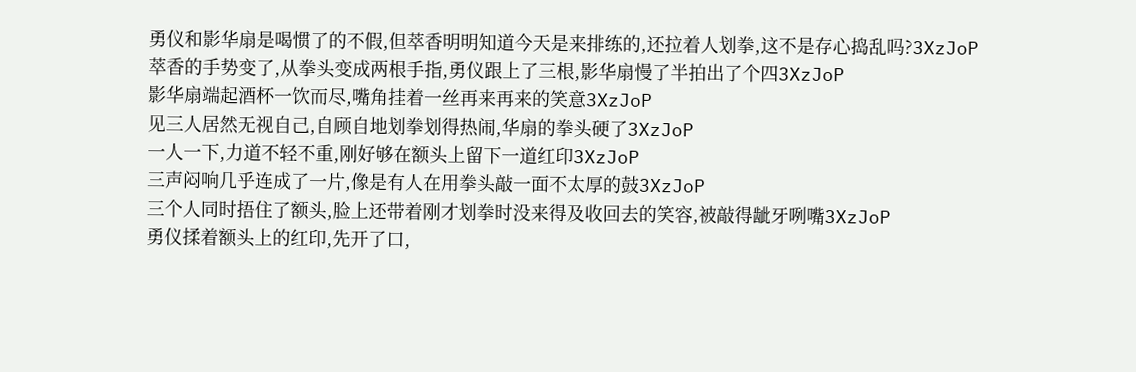勇仪和影华扇是喝惯了的不假,但萃香明明知道今天是来排练的,还拉着人划拳,这不是存心捣乱吗?3XzJoP
萃香的手势变了,从拳头变成两根手指,勇仪跟上了三根,影华扇慢了半拍出了个四3XzJoP
影华扇端起酒杯一饮而尽,嘴角挂着一丝再来再来的笑意3XzJoP
见三人居然无视自己,自顾自地划拳划得热闹,华扇的拳头硬了3XzJoP
一人一下,力道不轻不重,刚好够在额头上留下一道红印3XzJoP
三声闷响几乎连成了一片,像是有人在用拳头敲一面不太厚的鼓3XzJoP
三个人同时捂住了额头,脸上还带着刚才划拳时没来得及收回去的笑容,被敲得龇牙咧嘴3XzJoP
勇仪揉着额头上的红印,先开了口,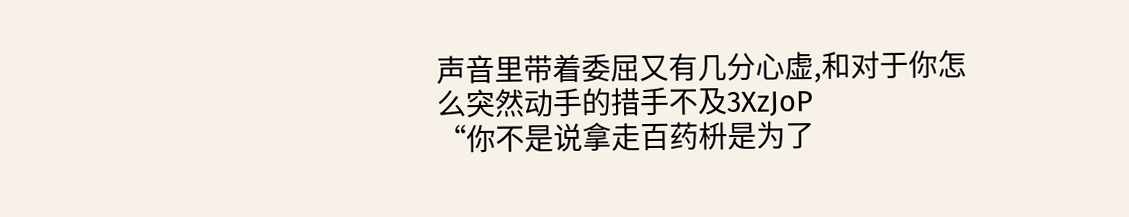声音里带着委屈又有几分心虚,和对于你怎么突然动手的措手不及3XzJoP
“你不是说拿走百药枡是为了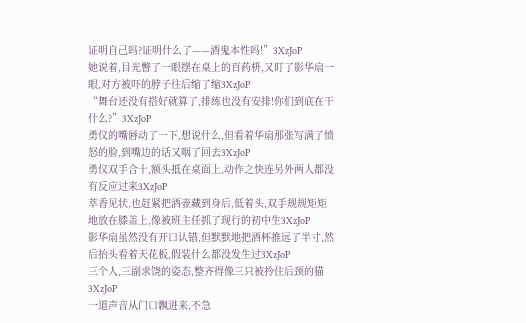证明自己吗?证明什么了——酒鬼本性吗!”3XzJoP
她说着,目光瞥了一眼摆在桌上的百药枡,又盯了影华扇一眼,对方被吓的脖子往后缩了缩3XzJoP
“舞台还没有搭好就算了,排练也没有安排!你们到底在干什么?”3XzJoP
勇仪的嘴唇动了一下,想说什么,但看着华扇那张写满了愤怒的脸,到嘴边的话又咽了回去3XzJoP
勇仪双手合十,额头抵在桌面上,动作之快连另外两人都没有反应过来3XzJoP
萃香见状,也赶紧把酒壶藏到身后,低着头,双手规规矩矩地放在膝盖上,像被班主任抓了现行的初中生3XzJoP
影华扇虽然没有开口认错,但默默地把酒杯推远了半寸,然后抬头看着天花板,假装什么都没发生过3XzJoP
三个人,三副求饶的姿态,整齐得像三只被拎住后颈的猫3XzJoP
一道声音从门口飘进来,不急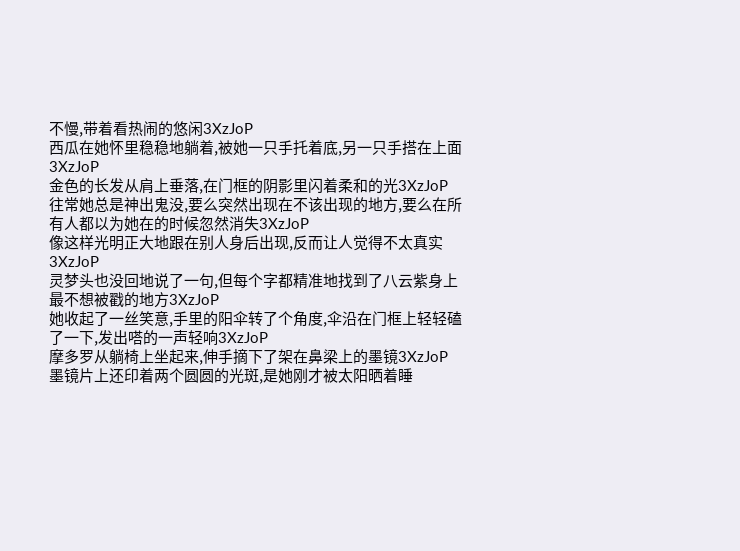不慢,带着看热闹的悠闲3XzJoP
西瓜在她怀里稳稳地躺着,被她一只手托着底,另一只手搭在上面3XzJoP
金色的长发从肩上垂落,在门框的阴影里闪着柔和的光3XzJoP
往常她总是神出鬼没,要么突然出现在不该出现的地方,要么在所有人都以为她在的时候忽然消失3XzJoP
像这样光明正大地跟在别人身后出现,反而让人觉得不太真实3XzJoP
灵梦头也没回地说了一句,但每个字都精准地找到了八云紫身上最不想被戳的地方3XzJoP
她收起了一丝笑意,手里的阳伞转了个角度,伞沿在门框上轻轻磕了一下,发出嗒的一声轻响3XzJoP
摩多罗从躺椅上坐起来,伸手摘下了架在鼻梁上的墨镜3XzJoP
墨镜片上还印着两个圆圆的光斑,是她刚才被太阳晒着睡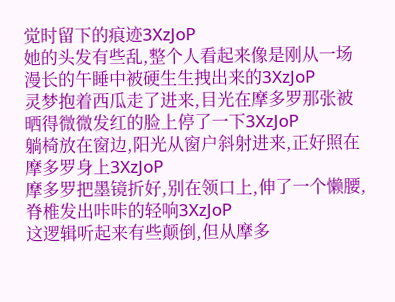觉时留下的痕迹3XzJoP
她的头发有些乱,整个人看起来像是刚从一场漫长的午睡中被硬生生拽出来的3XzJoP
灵梦抱着西瓜走了进来,目光在摩多罗那张被晒得微微发红的脸上停了一下3XzJoP
躺椅放在窗边,阳光从窗户斜射进来,正好照在摩多罗身上3XzJoP
摩多罗把墨镜折好,别在领口上,伸了一个懒腰,脊椎发出咔咔的轻响3XzJoP
这逻辑听起来有些颠倒,但从摩多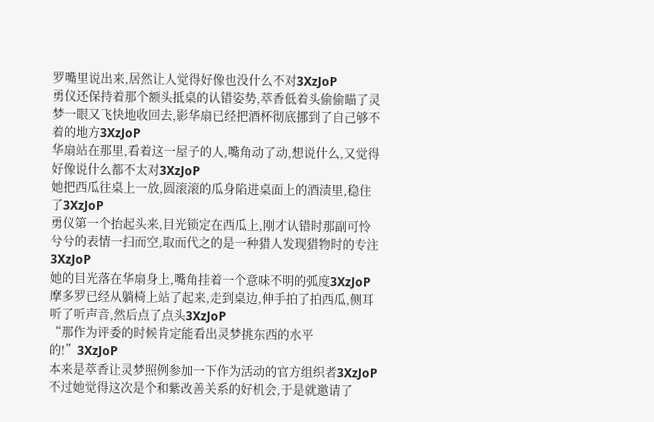罗嘴里说出来,居然让人觉得好像也没什么不对3XzJoP
勇仪还保持着那个额头抵桌的认错姿势,萃香低着头偷偷瞄了灵梦一眼又飞快地收回去,影华扇已经把酒杯彻底挪到了自己够不着的地方3XzJoP
华扇站在那里,看着这一屋子的人,嘴角动了动,想说什么,又觉得好像说什么都不太对3XzJoP
她把西瓜往桌上一放,圆滚滚的瓜身陷进桌面上的酒渍里,稳住了3XzJoP
勇仪第一个抬起头来,目光锁定在西瓜上,刚才认错时那副可怜兮兮的表情一扫而空,取而代之的是一种猎人发现猎物时的专注3XzJoP
她的目光落在华扇身上,嘴角挂着一个意味不明的弧度3XzJoP
摩多罗已经从躺椅上站了起来,走到桌边,伸手拍了拍西瓜,侧耳听了听声音,然后点了点头3XzJoP
“那作为评委的时候肯定能看出灵梦挑东西的水平的!”3XzJoP
本来是萃香让灵梦照例参加一下作为活动的官方组织者3XzJoP
不过她觉得这次是个和紫改善关系的好机会,于是就邀请了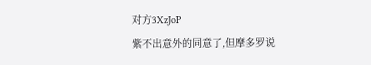对方3XzJoP
紫不出意外的同意了,但摩多罗说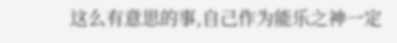这么有意思的事,自己作为能乐之神一定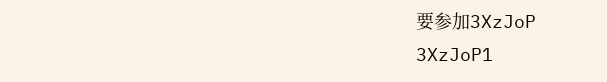要参加3XzJoP
3XzJoP1